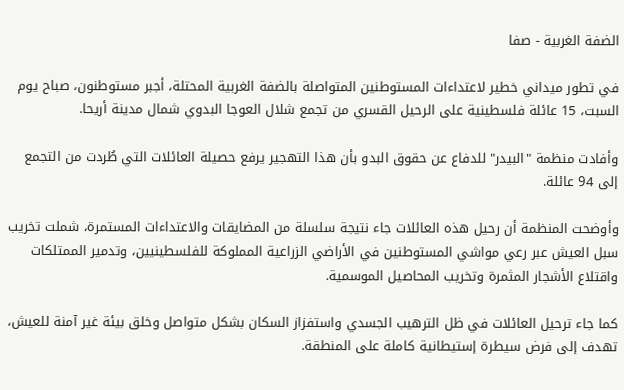الضفة الغربية - صفا

في تطور ميداني خطير لاعتداءات المستوطنين المتواصلة بالضفة الغربية المحتلة، أجبر مستوطنون، صباح يوم السبت، 15 عائلة فلسطينية على الرحيل القسري من تجمع شلال العوجا البدوي شمال مدينة أريحا.

وأفادت منظمة "البيدر" للدفاع عن حقوق البدو بأن هذا التهجير يرفع حصيلة العائلات التي طُردت من التجمع إلى 94 عائلة.

وأوضحت المنظمة أن رحيل هذه العائلات جاء نتيجة سلسلة من المضايقات والاعتداءات المستمرة، شملت تخريب سبل العيش عبر رعي مواشي المستوطنين في الأراضي الزراعية المملوكة للفلسطينيين، وتدمير الممتلكات واقتلاع الأشجار المثمرة وتخريب المحاصيل الموسمية.

كما جاء ترحيل العائلات في ظل الترهيب الجسدي واستفزاز السكان بشكل متواصل وخلق بيئة غير آمنة للعيش، تهدف إلى فرض سيطرة إستيطانية كاملة على المنطقة.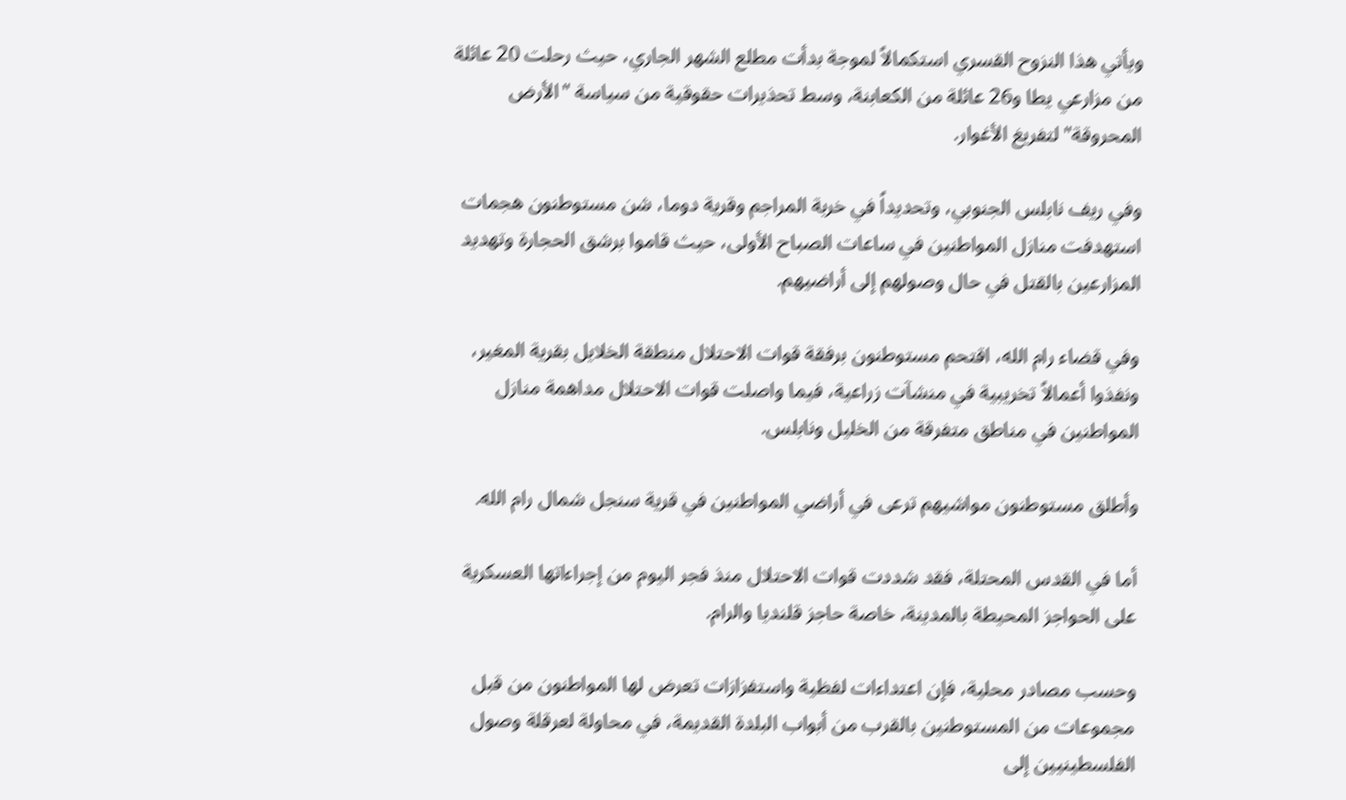ويأتي هذا النزوح القسري استكمالاً لموجة بدأت مطلع الشهر الجاري، حيث رحلت 20 عائلة من مزارعي يطا و26 عائلة من الكعابنة، وسط تحذيرات حقوقية من سياسة "الأرض المحروقة" لتفريغ الأغوار.

وفي ريف نابلس الجنوبي، وتحديداً في خربة المراجم وقرية دوما، شن مستوطنون هجمات استهدفت منازل المواطنين في ساعات الصباح الأولى، حيث قاموا برشق الحجارة وتهديد المزارعين بالقتل في حال وصولهم إلى أراضيهم.

وفي قضاء رام الله، اقتحم مستوطنون برفقة قوات الاحتلال منطقة الخلايل بقرية المغير، ونفذوا أعمالاً تخريبية في منشآت زراعية، فيما واصلت قوات الاحتلال مداهمة منازل المواطنين في مناطق متفرقة من الخليل ونابلس.

وأطلق مستوطنون مواشيهم ترعى في أراضي المواطنين في قرية سنجل شمال رام الله.

أما في القدس المحتلة، فقد شددت قوات الاحتلال منذ فجر اليوم من إجراءاتها العسكرية على الحواجز المحيطة بالمدينة، خاصة حاجز قلنديا والرام.

وحسب مصادر محلية، فإن اعتداءات لفظية واستفزازات تعرض لها المواطنون من قبل مجموعات من المستوطنين بالقرب من أبواب البلدة القديمة، في محاولة لعرقلة وصول الفلسطينيين إلى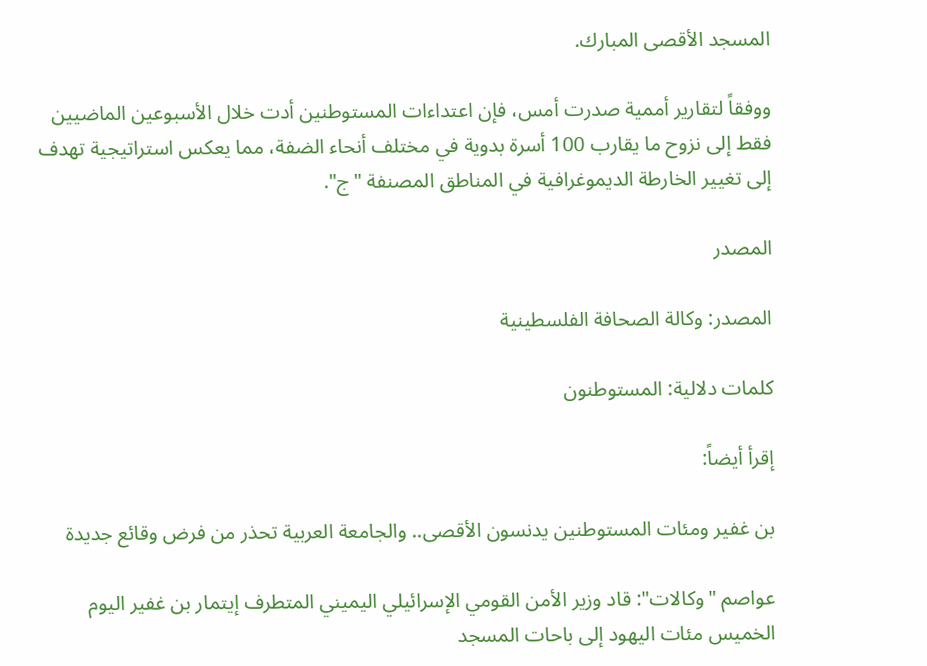المسجد الأقصى المبارك.

ووفقاً لتقارير أممية صدرت أمس، فإن اعتداءات المستوطنين أدت خلال الأسبوعين الماضيين فقط إلى نزوح ما يقارب 100 أسرة بدوية في مختلف أنحاء الضفة، مما يعكس استراتيجية تهدف إلى تغيير الخارطة الديموغرافية في المناطق المصنفة "ج".

المصدر

المصدر: وكالة الصحافة الفلسطينية

كلمات دلالية: المستوطنون

إقرأ أيضاً:

بن غفير ومئات المستوطنين يدنسون الأقصى.. والجامعة العربية تحذر من فرض وقائع جديدة

عواصم "وكالات": قاد وزير الأمن القومي الإسرائيلي اليميني المتطرف إيتمار بن غفير اليوم الخميس مئات اليهود إلى باحات المسجد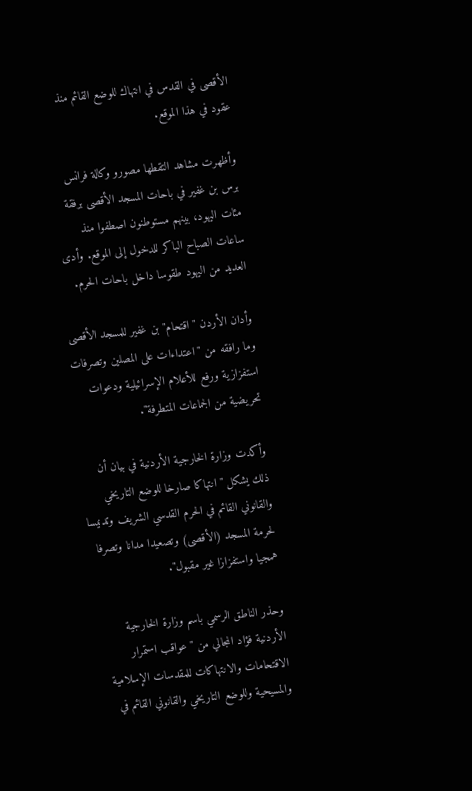الأقصى في القدس في انتهاك للوضع القائم منذ عقود في هذا الموقع.

وأظهرت مشاهد التقطها مصورو وكالة فرانس برس بن غفير في باحات المسجد الأقصى برفقة مئات اليهود، بينهم مستوطنون اصطفوا منذ ساعات الصباح الباكر للدخول إلى الموقع. وأدى العديد من اليهود طقوسا داخل باحات الحرم.

وأدان الأردن "اقتحام" بن غفير للمسجد الأقصى وما رافقه من "اعتداءات على المصلين وتصرفات استفزازية ورفع للأعلام الإسرائيلية ودعوات تحريضية من الجماعات المتطرفة".

وأكدت وزارة الخارجية الأردنية في بيان أن ذلك يشكل "انتهاكا صارخا للوضع التاريخي والقانوني القائم في الحرم القدسي الشريف وتدنيسا لحرمة المسجد (الأقصى) وتصعيدا مدانا وتصرفا همجيا واستفزازا غير مقبول".

وحذر الناطق الرسمي باسم وزارة الخارجية الأردنية فؤاد المجالي من "عواقب استمرار الاقتحامات والانتهاكات للمقدسات الإسلامية والمسيحية وللوضع التاريخي والقانوني القائم في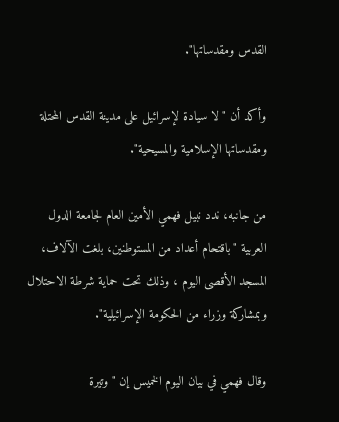القدس ومقدساتها".

وأكد أن "لا سيادة لإسرائيل على مدينة القدس المحتلة ومقدساتها الإسلامية والمسيحية".

من جانبه، ندد نبيل فهمي الأمين العام لجامعة الدول العربية "باقتحام أعداد من المستوطنين، بلغت الآلاف، المسجد الأقصى اليوم ، وذلك تحت حماية شرطة الاحتلال وبمشاركة وزراء من الحكومة الإسرائيلية".

وقال فهمي في بيان اليوم الخميس إن "وتيرة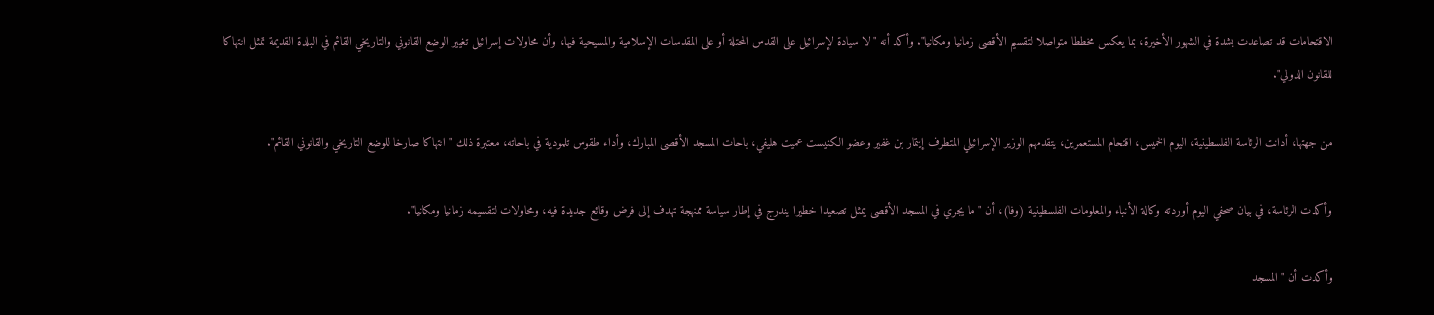الاقتحامات قد تصاعدت بشدة في الشهور الأخيرة، بما يعكس مخططا متواصلا لتقسيم الأقصى زمانيا ومكانيا". وأكد أنه "لا سيادة لإسرائيل على القدس المحتلة أو على المقدسات الإسلامية والمسيحية فيها، وأن محاولات إسرائيل تغيير الوضع القانوني والتاريخي القائم في البلدة القديمة تمثل انتهاكا للقانون الدولي".

من جهتها، أدانت الرئاسة الفلسطينية، اليوم الخميس، اقتحام المستعمرين، يتقدمهم الوزير الإسرائيلي المتطرف إيتمار بن غفير وعضو الكنيست عميت هليفي، باحات المسجد الأقصى المبارك، وأداء طقوس تلمودية في باحاته، معتبرة ذلك "انتهاكا صارخا للوضع التاريخي والقانوني القائم".

وأكدت الرئاسة، في بيان صحفي اليوم أوردته وكالة الأنباء والمعلومات الفلسطينية (وفا)، أن "ما يجري في المسجد الأقصى يمثل تصعيدا خطيرا يندرج في إطار سياسة ممنهجة تهدف إلى فرض وقائع جديدة فيه، ومحاولات لتقسيمه زمانيا ومكانيا".

وأكدت أن "المسجد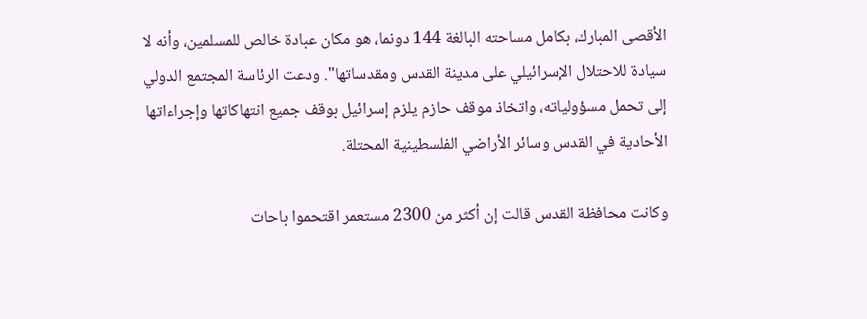الأقصى المبارك، بكامل مساحته البالغة 144 دونما، هو مكان عبادة خالص للمسلمين، وأنه لا سيادة للاحتلال الإسرائيلي على مدينة القدس ومقدساتها". ودعت الرئاسة المجتمع الدولي إلى تحمل مسؤولياته، واتخاذ موقف حازم يلزم إسرائيل بوقف جميع انتهاكاتها وإجراءاتها الأحادية في القدس وسائر الأراضي الفلسطينية المحتلة.

وكانت محافظة القدس قالت إن أكثر من 2300 مستعمر اقتحموا باحات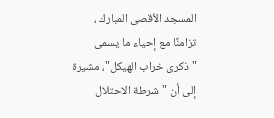المسجد الأقصى المبارك ، تزامنًا مع إحياء ما يسمى "ذكرى خراب الهيكل"، مشيرة إلى أن "شرطة الاحتلال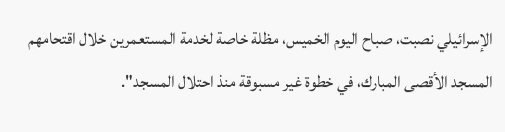الإسرائيلي نصبت، صباح اليوم الخميس، مظلة خاصة لخدمة المستعمرين خلال اقتحامهم المسجد الأقصى المبارك، في خطوة غير مسبوقة منذ احتلال المسجد".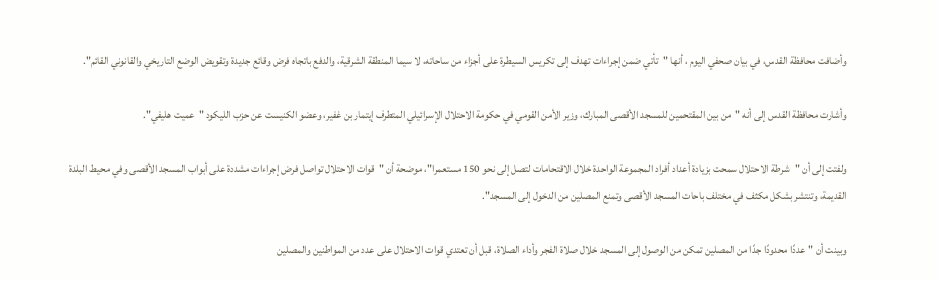وأضافت محافظة القدس، في بيان صحفي اليوم ، أنها "تأتي ضمن إجراءات تهدف إلى تكريس السيطرة على أجزاء من ساحاته، لا سيما المنطقة الشرقية، والدفع باتجاه فرض وقائع جديدة وتقويض الوضع التاريخي والقانوني القائم".

وأشارت محافظة القدس إلى أنه "من بين المقتحمين للمسجد الأقصى المبارك، وزير الأمن القومي في حكومة الاحتلال الإسرائيلي المتطرف إيتمار بن غفير، وعضو الكنيست عن حزب الليكود "عميت هليفي".

ولفتت إلى أن "شرطة الاحتلال سمحت بزيادة أعداد أفراد المجموعة الواحدة خلال الاقتحامات لتصل إلى نحو 150 مستعمرا"، موضحة أن "قوات الاحتلال تواصل فرض إجراءات مشددة على أبواب المسجد الأقصى وفي محيط البلدة القديمة، وتنتشر بشكل مكثف في مختلف باحات المسجد الأقصى وتمنع المصلين من الدخول إلى المسجد".

وبينت أن "عددًا محدودًا جدًا من المصلين تمكن من الوصول إلى المسجد خلال صلاة الفجر وأداء الصلاة، قبل أن تعتدي قوات الاحتلال على عدد من المواطنين والمصلين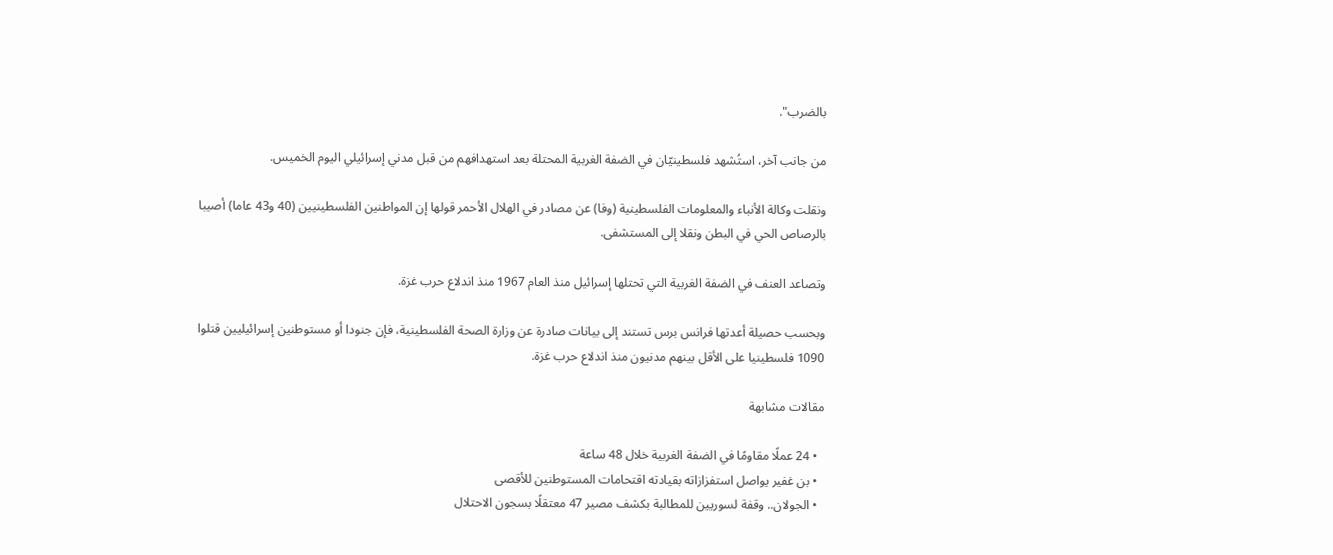بالضرب".

من جانب آخر، استُشهد فلسطينيّان في الضفة الغربية المحتلة بعد استهدافهم من قبل مدني إسرائيلي اليوم الخميس.

ونقلت وكالة الأنباء والمعلومات الفلسطينية (وفا) عن مصادر في الهلال الأحمر قولها إن المواطنين الفلسطينيين (40 و43 عاما) أصيبا بالرصاص الحي في البطن ونقلا إلى المستشفى.

وتصاعد العنف في الضفة الغربية التي تحتلها إسرائيل منذ العام 1967 منذ اندلاع حرب غزة.

وبحسب حصيلة أعدتها فرانس برس تستند إلى بيانات صادرة عن وزارة الصحة الفلسطينية، فإن جنودا أو مستوطنين إسرائيليين قتلوا 1090 فلسطينيا على الأقل بينهم مدنيون منذ اندلاع حرب غزة.

مقالات مشابهة

  • 24 عملًا مقاومًا في الضفة الغربية خلال 48 ساعة
  • بن غفير يواصل استفزازاته بقيادته اقتحامات المستوطنين للأقصى
  • الجولان.. وقفة لسوريين للمطالبة بكشف مصير 47 معتقلًا بسجون الاحتلال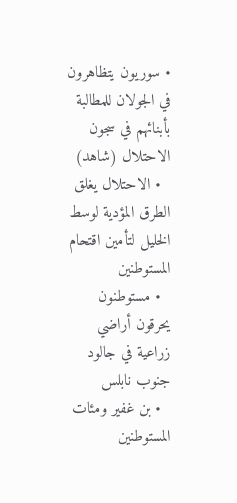• سوريون يتظاهرون في الجولان للمطالبة بأبنائهم في سجون الاحتلال (شاهد)
  • الاحتلال يغلق الطرق المؤدية لوسط الخليل لتأمين اقتحام المستوطنين
  • مستوطنون يحرقون أراضي زراعية في جالود جنوب نابلس
  • بن غفير ومئات المستوطنين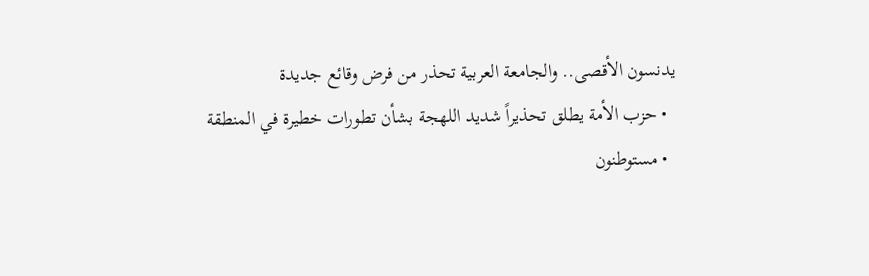يدنسون الأقصى.. والجامعة العربية تحذر من فرض وقائع جديدة
  • حزب الأمة يطلق تحذيراً شديد اللهجة بشأن تطورات خطيرة في المنطقة
  • مستوطنون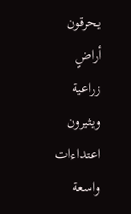يحرقون أراضٍ زراعية ويثيرون اعتداءات واسعة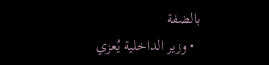بالضفة
  • وزير الداخلية يُعزي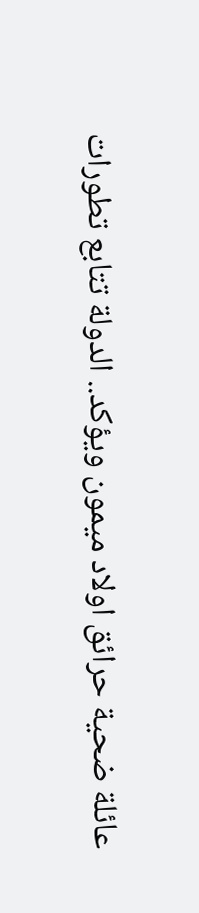عائلة ضحية حرائق اولاد ميمون ويؤكد.. الدولة تتابع تطورات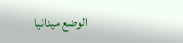الوضع ميدانيا